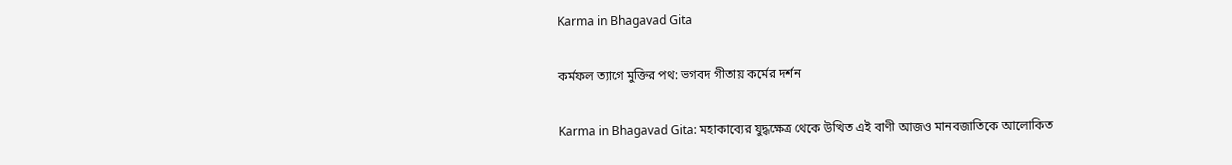Karma in Bhagavad Gita

কর্মফল ত্যাগে মুক্তির পথ: ভগবদ গীতায় কর্মের দর্শন

Karma in Bhagavad Gita: মহাকাব্যের যুদ্ধক্ষেত্র থেকে উত্থিত এই বাণী আজও মানবজাতিকে আলোকিত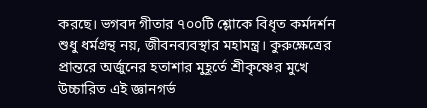করছে। ভগবদ গীতার ৭০০টি শ্লোকে বিধৃত কর্মদর্শন শুধু ধর্মগ্রন্থ নয়, জীবনব্যবস্থার মহামন্ত্র। কুরুক্ষেত্রের প্রান্তরে অর্জুনের হতাশার মুহূর্তে শ্রীকৃষ্ণের মুখে উচ্চারিত এই জ্ঞানগর্ভ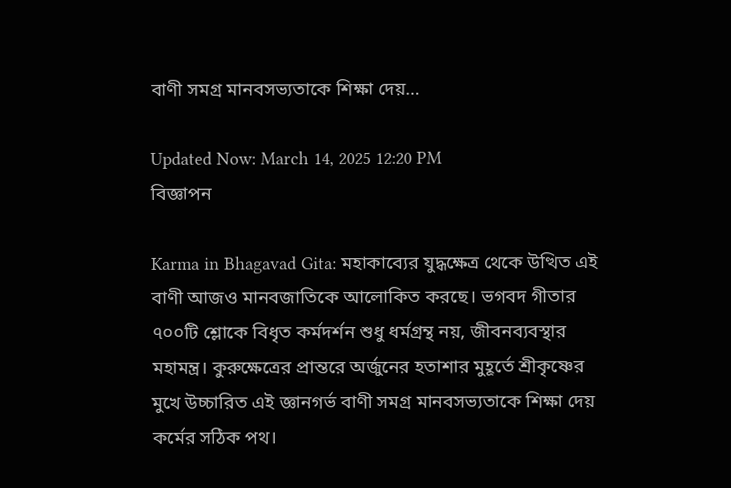বাণী সমগ্র মানবসভ্যতাকে শিক্ষা দেয়…

Updated Now: March 14, 2025 12:20 PM
বিজ্ঞাপন

Karma in Bhagavad Gita: মহাকাব্যের যুদ্ধক্ষেত্র থেকে উত্থিত এই বাণী আজও মানবজাতিকে আলোকিত করছে। ভগবদ গীতার ৭০০টি শ্লোকে বিধৃত কর্মদর্শন শুধু ধর্মগ্রন্থ নয়, জীবনব্যবস্থার মহামন্ত্র। কুরুক্ষেত্রের প্রান্তরে অর্জুনের হতাশার মুহূর্তে শ্রীকৃষ্ণের মুখে উচ্চারিত এই জ্ঞানগর্ভ বাণী সমগ্র মানবসভ্যতাকে শিক্ষা দেয় কর্মের সঠিক পথ।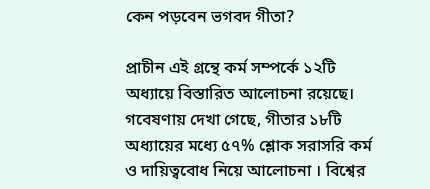কেন পড়বেন ভগবদ গীতা?

প্রাচীন এই গ্রন্থে কর্ম সম্পর্কে ১২টি অধ্যায়ে বিস্তারিত আলোচনা রয়েছে। গবেষণায় দেখা গেছে, গীতার ১৮টি অধ্যায়ের মধ্যে ৫৭% শ্লোক সরাসরি কর্ম ও দায়িত্ববোধ নিয়ে আলোচনা । বিশ্বের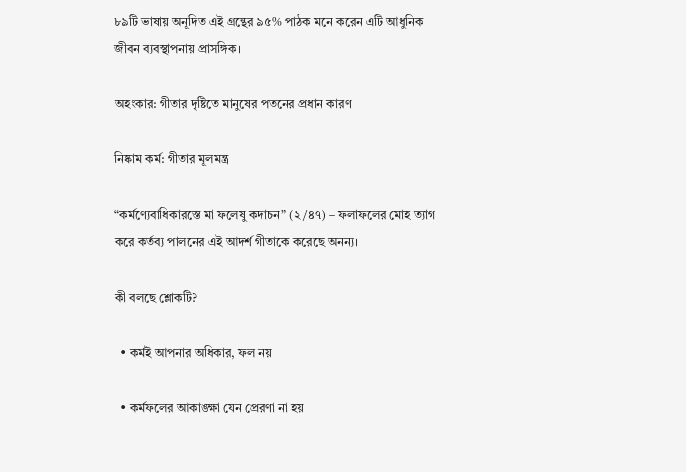৮৯টি ভাষায় অনূদিত এই গ্রন্থের ৯৫% পাঠক মনে করেন এটি আধুনিক জীবন ব্যবস্থাপনায় প্রাসঙ্গিক।

অহংকার: গীতার দৃষ্টিতে মানুষের পতনের প্রধান কারণ

নিষ্কাম কর্ম: গীতার মূলমন্ত্র

“কর্মণ্যেবাধিকারস্তে মা ফলেষু কদাচন” (২/৪৭) – ফলাফলের মোহ ত্যাগ করে কর্তব্য পালনের এই আদর্শ গীতাকে করেছে অনন্য।

কী বলছে শ্লোকটি?

  • কর্মই আপনার অধিকার, ফল নয়

  • কর্মফলের আকাঙ্ক্ষা যেন প্রেরণা না হয়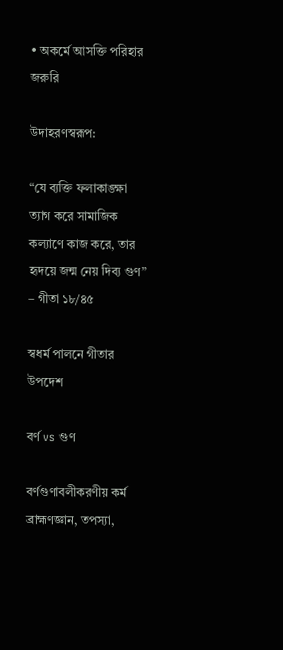• অকর্মে আসক্তি পরিহার জরুরি

উদাহরণস্বরূপ:

“যে ব্যক্তি ফলাকাঙ্ক্ষা ত্যাগ করে সামাজিক কল্যাণে কাজ করে, তার হৃদয়ে জন্ম নেয় দিব্য গুণ” – গীতা ১৮/৪৫

স্বধর্ম পালনে গীতার উপদেশ

বর্ণ vs গুণ

বর্ণগুণাবলীকরণীয় কর্ম
ব্রাহ্মণজ্ঞান, তপস্যা,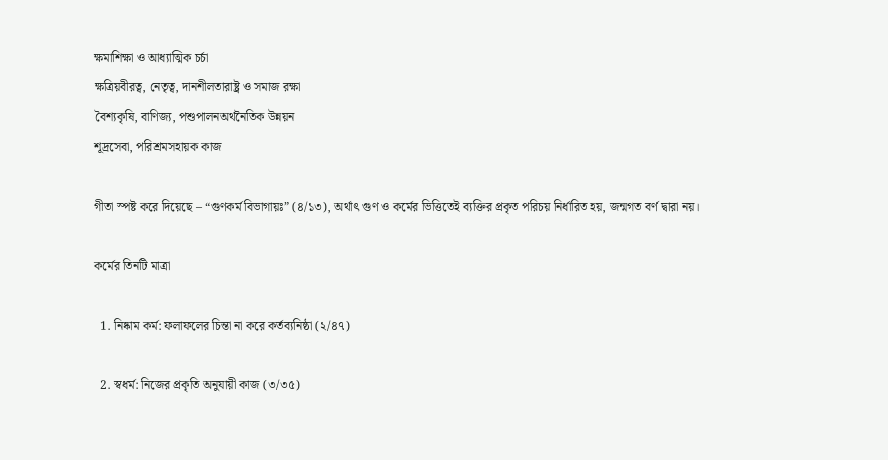ক্ষমাশিক্ষা ও আধ্যাত্মিক চর্চা
ক্ষত্রিয়বীরত্ব, নেতৃত্ব, দানশীলতারাষ্ট্র ও সমাজ রক্ষা
বৈশ্যকৃষি, বাণিজ্য, পশুপালনঅর্থনৈতিক উন্নয়ন
শূদ্রসেবা, পরিশ্রমসহায়ক কাজ

গীতা স্পষ্ট করে দিয়েছে – “গুণকর্ম বিভাগায়ঃ” (৪/১৩), অর্থাৎ গুণ ও কর্মের ভিত্তিতেই ব্যক্তির প্রকৃত পরিচয় নির্ধারিত হয়, জন্মগত বর্ণ দ্বারা নয়।

কর্মের তিনটি মাত্রা

  1. নিষ্কাম কর্ম: ফলাফলের চিন্তা না করে কর্তব্যনিষ্ঠা (২/৪৭)

  2. স্বধর্ম: নিজের প্রকৃতি অনুযায়ী কাজ (৩/৩৫)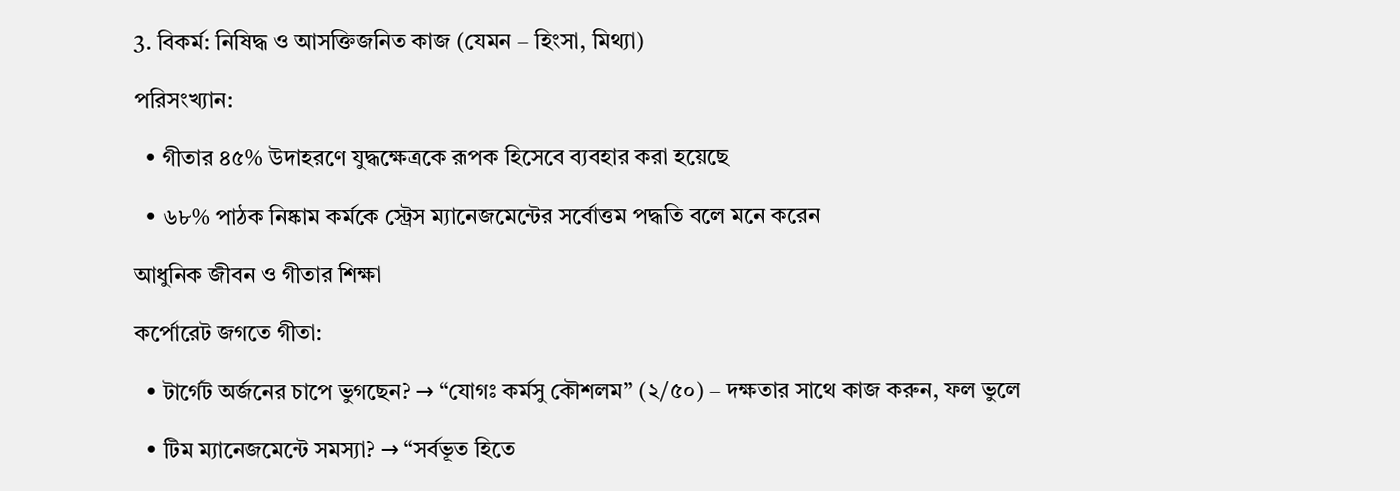3. বিকর্ম: নিষিদ্ধ ও আসক্তিজনিত কাজ (যেমন – হিংসা, মিথ্যা)

পরিসংখ্যান:

  • গীতার ৪৫% উদাহরণে যুদ্ধক্ষেত্রকে রূপক হিসেবে ব্যবহার করা হয়েছে

  • ৬৮% পাঠক নিষ্কাম কর্মকে স্ট্রেস ম্যানেজমেন্টের সর্বোত্তম পদ্ধতি বলে মনে করেন

আধুনিক জীবন ও গীতার শিক্ষা

কর্পোরেট জগতে গীতা:

  • টার্গেট অর্জনের চাপে ভুগছেন? → “যোগঃ কর্মসু কৌশলম” (২/৫০) – দক্ষতার সাথে কাজ করুন, ফল ভুলে

  • টিম ম্যানেজমেন্টে সমস্যা? → “সর্বভূত হিতে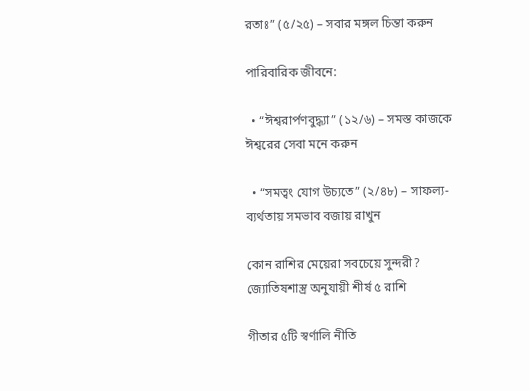রতাঃ” (৫/২৫) – সবার মঙ্গল চিন্তা করুন

পারিবারিক জীবনে:

  • “ঈশ্বরার্পণবুদ্ধ্যা” (১২/৬) – সমস্ত কাজকে ঈশ্বরের সেবা মনে করুন

  • “সমত্বং যোগ উচ্যতে” (২/৪৮) – সাফল্য-ব্যর্থতায় সমভাব বজায় রাখুন

কোন রাশির মেয়েরা সবচেয়ে সুন্দরী? জ্যোতিষশাস্ত্র অনুযায়ী শীর্ষ ৫ রাশি

গীতার ৫টি স্বর্ণালি নীতি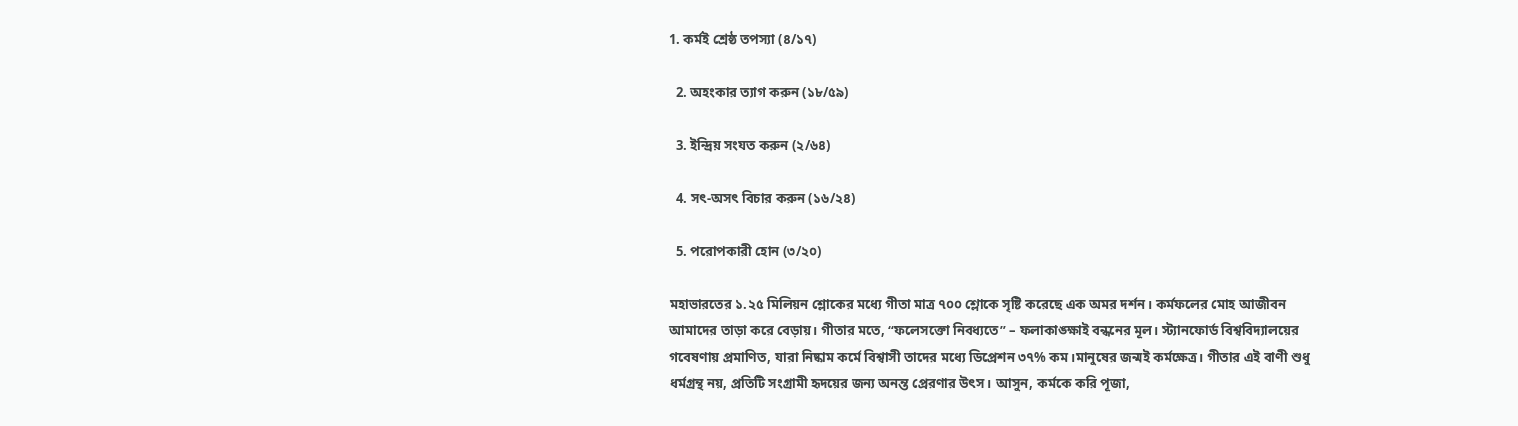1. কর্মই শ্রেষ্ঠ তপস্যা (৪/১৭)

  2. অহংকার ত্যাগ করুন (১৮/৫৯)

  3. ইন্দ্রিয় সংযত করুন (২/৬৪)

  4. সৎ-অসৎ বিচার করুন (১৬/২৪)

  5. পরোপকারী হোন (৩/২০)

মহাভারতের ১.২৫ মিলিয়ন শ্লোকের মধ্যে গীতা মাত্র ৭০০ শ্লোকে সৃষ্টি করেছে এক অমর দর্শন। কর্মফলের মোহ আজীবন আমাদের তাড়া করে বেড়ায়। গীতার মতে, “ফলেসক্তো নিবধ্যতে” – ফলাকাঙ্ক্ষাই বন্ধনের মূল। স্ট্যানফোর্ড বিশ্ববিদ্যালয়ের গবেষণায় প্রমাণিত, যারা নিষ্কাম কর্মে বিশ্বাসী তাদের মধ্যে ডিপ্রেশন ৩৭% কম।মানুষের জন্মই কর্মক্ষেত্র। গীতার এই বাণী শুধু ধর্মগ্রন্থ নয়, প্রতিটি সংগ্রামী হৃদয়ের জন্য অনন্ত প্রেরণার উৎস। আসুন, কর্মকে করি পূজা,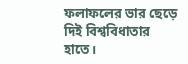ফলাফলের ভার ছেড়ে দিই বিশ্ববিধাতার হাতে।